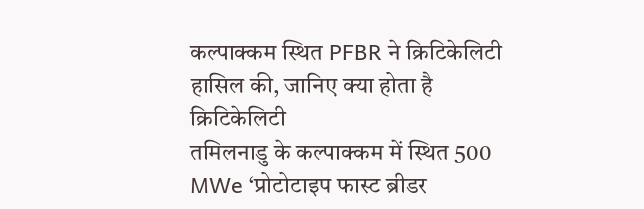कल्पाक्कम स्थित PFBR ने क्रिटिकेलिटी हासिल की, जानिए क्या होता है क्रिटिकेलिटी
तमिलनाडु के कल्पाक्कम में स्थित 500 MWe ‘प्रोटोटाइप फास्ट ब्रीडर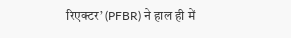रिएक्टर’ (PFBR) ने हाल ही में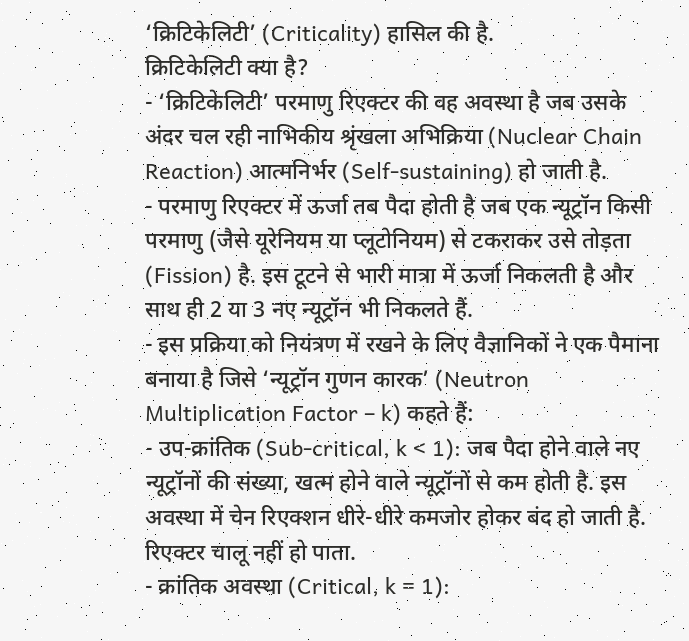‘क्रिटिकेलिटी’ (Criticality) हासिल की है.
क्रिटिकेलिटी क्या है?
- ‘क्रिटिकेलिटी’ परमाणु रिएक्टर की वह अवस्था है जब उसके अंदर चल रही नाभिकीय श्रृंखला अभिक्रिया (Nuclear Chain Reaction) आत्मनिर्भर (Self-sustaining) हो जाती है.
- परमाणु रिएक्टर में ऊर्जा तब पैदा होती है जब एक न्यूट्रॉन किसी परमाणु (जैसे यूरेनियम या प्लूटोनियम) से टकराकर उसे तोड़ता (Fission) है. इस टूटने से भारी मात्रा में ऊर्जा निकलती है और साथ ही 2 या 3 नए न्यूट्रॉन भी निकलते हैं.
- इस प्रक्रिया को नियंत्रण में रखने के लिए वैज्ञानिकों ने एक पैमाना बनाया है जिसे ‘न्यूट्रॉन गुणन कारक’ (Neutron Multiplication Factor – k) कहते हैं:
- उप-क्रांतिक (Sub-critical, k < 1): जब पैदा होने वाले नए न्यूट्रॉनों की संख्या, खत्म होने वाले न्यूट्रॉनों से कम होती है. इस अवस्था में चेन रिएक्शन धीरे-धीरे कमजोर होकर बंद हो जाती है. रिएक्टर चालू नहीं हो पाता.
- क्रांतिक अवस्था (Critical, k = 1):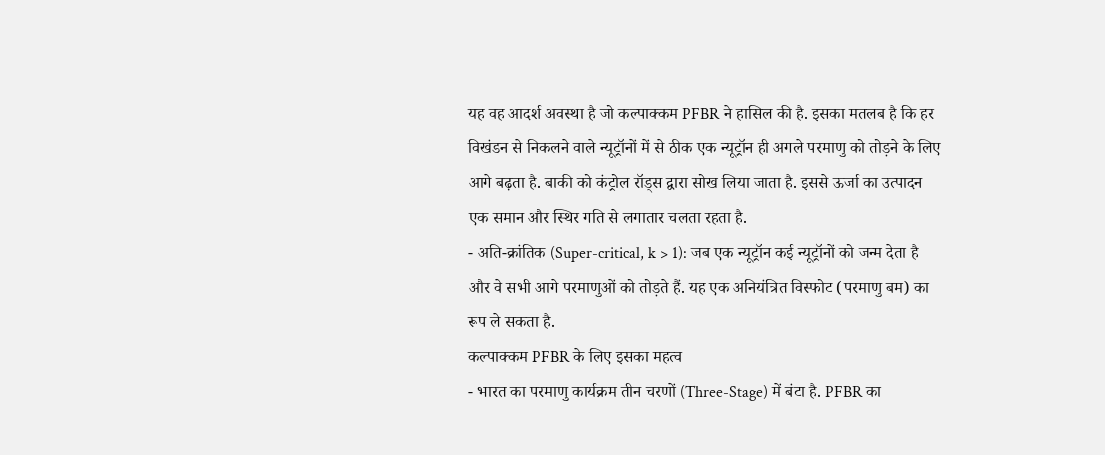यह वह आदर्श अवस्था है जो कल्पाक्कम PFBR ने हासिल की है. इसका मतलब है कि हर विखंडन से निकलने वाले न्यूट्रॉनों में से ठीक एक न्यूट्रॉन ही अगले परमाणु को तोड़ने के लिए आगे बढ़ता है. बाकी को कंट्रोल रॉड्स द्वारा सोख लिया जाता है. इससे ऊर्जा का उत्पादन एक समान और स्थिर गति से लगातार चलता रहता है.
- अति-क्रांतिक (Super-critical, k > 1): जब एक न्यूट्रॉन कई न्यूट्रॉनों को जन्म देता है और वे सभी आगे परमाणुओं को तोड़ते हैं. यह एक अनियंत्रित विस्फोट (परमाणु बम) का रूप ले सकता है.
कल्पाक्कम PFBR के लिए इसका महत्व
- भारत का परमाणु कार्यक्रम तीन चरणों (Three-Stage) में बंटा है. PFBR का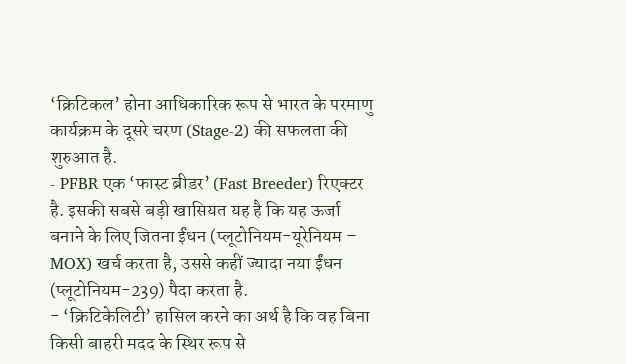‘क्रिटिकल’ होना आधिकारिक रूप से भारत के परमाणु कार्यक्रम के दूसरे चरण (Stage-2) की सफलता की शुरुआत है.
- PFBR एक ‘फास्ट ब्रीडर’ (Fast Breeder) रिएक्टर है. इसकी सबसे बड़ी खासियत यह है कि यह ऊर्जा बनाने के लिए जितना ईंधन (प्लूटोनियम-यूरेनियम – MOX) खर्च करता है, उससे कहीं ज्यादा नया ईंधन (प्लूटोनियम-239) पैदा करता है.
- ‘क्रिटिकेलिटी’ हासिल करने का अर्थ है कि वह बिना किसी बाहरी मदद के स्थिर रूप से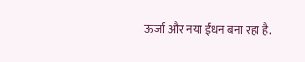ऊर्जा और नया ईंधन बना रहा है.